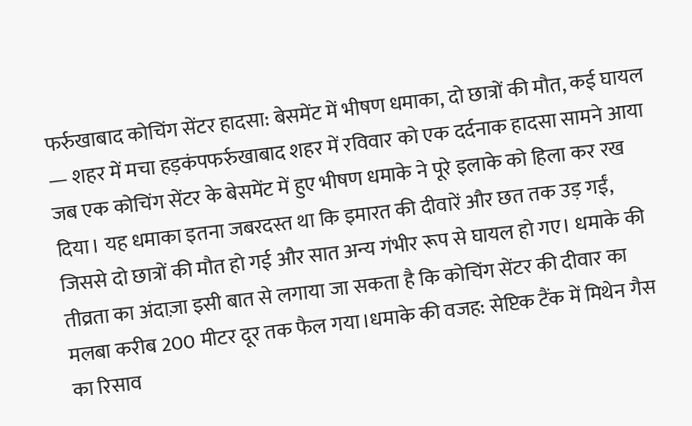फर्रुखाबाद कोचिंग सेंटर हादसा: बेसमेंट में भीषण धमाका, दो छात्रों की मौत, कई घायल — शहर में मचा हड़कंपफर्रुखाबाद शहर में रविवार को एक दर्दनाक हादसा सामने आया जब एक कोचिंग सेंटर के बेसमेंट में हुए भीषण धमाके ने पूरे इलाके को हिला कर रख दिया। यह धमाका इतना जबरदस्त था कि इमारत की दीवारें और छत तक उड़ गईं, जिससे दो छात्रों की मौत हो गई और सात अन्य गंभीर रूप से घायल हो गए। धमाके की तीव्रता का अंदाज़ा इसी बात से लगाया जा सकता है कि कोचिंग सेंटर की दीवार का मलबा करीब 200 मीटर दूर तक फैल गया।धमाके की वजह: सेप्टिक टैंक में मिथेन गैस का रिसाव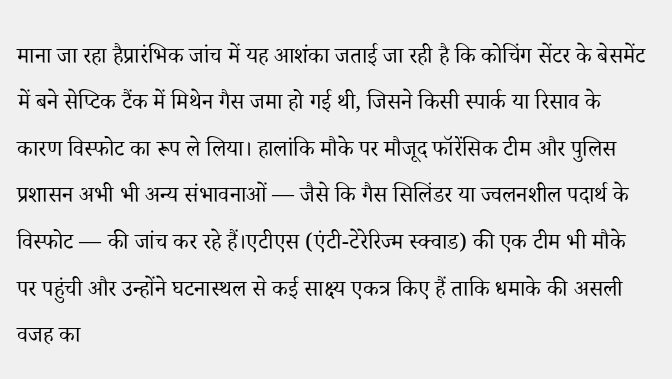माना जा रहा हैप्रारंभिक जांच में यह आशंका जताई जा रही है कि कोचिंग सेंटर के बेसमेंट में बने सेप्टिक टैंक में मिथेन गैस जमा हो गई थी, जिसने किसी स्पार्क या रिसाव के कारण विस्फोट का रूप ले लिया। हालांकि मौके पर मौजूद फॉरेंसिक टीम और पुलिस प्रशासन अभी भी अन्य संभावनाओं — जैसे कि गैस सिलिंडर या ज्वलनशील पदार्थ के विस्फोट — की जांच कर रहे हैं।एटीएस (एंटी-टेरेरिज्म स्क्वाड) की एक टीम भी मौके पर पहुंची और उन्होंने घटनास्थल से कई साक्ष्य एकत्र किए हैं ताकि धमाके की असली वजह का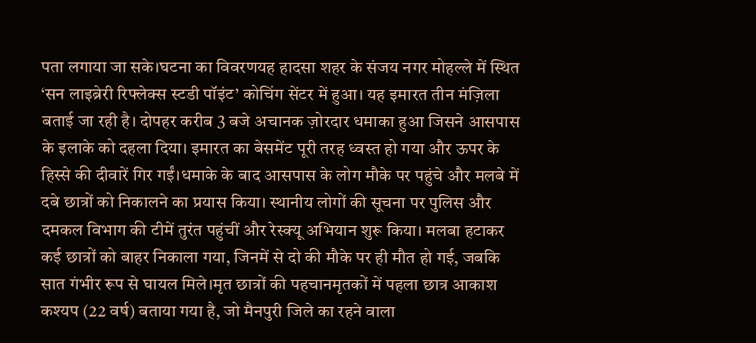पता लगाया जा सके।घटना का विवरणयह हादसा शहर के संजय नगर मोहल्ले में स्थित ‘सन लाइब्रेरी रिफ्लेक्स स्टडी पॉइंट’ कोचिंग सेंटर में हुआ। यह इमारत तीन मंज़िला बताई जा रही है। दोपहर करीब 3 बजे अचानक ज़ोरदार धमाका हुआ जिसने आसपास के इलाके को दहला दिया। इमारत का बेसमेंट पूरी तरह ध्वस्त हो गया और ऊपर के हिस्से की दीवारें गिर गईं।धमाके के बाद आसपास के लोग मौके पर पहुंचे और मलबे में दबे छात्रों को निकालने का प्रयास किया। स्थानीय लोगों की सूचना पर पुलिस और दमकल विभाग की टीमें तुरंत पहुंचीं और रेस्क्यू अभियान शुरू किया। मलबा हटाकर कई छात्रों को बाहर निकाला गया, जिनमें से दो की मौके पर ही मौत हो गई, जबकि सात गंभीर रूप से घायल मिले।मृत छात्रों की पहचानमृतकों में पहला छात्र आकाश कश्यप (22 वर्ष) बताया गया है, जो मैनपुरी जिले का रहने वाला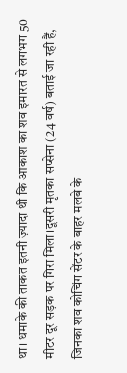था। धमाके की ताकत इतनी ज़्यादा थी कि आकाश का शव इमारत से लगभग 50 मीटर दूर सड़क पर गिरा मिला।दूसरी मृतका सप्सेना (24 वर्ष) बताई जा रही हैं, जिनका शव कोचिंग सेंटर के बाहर मलबे के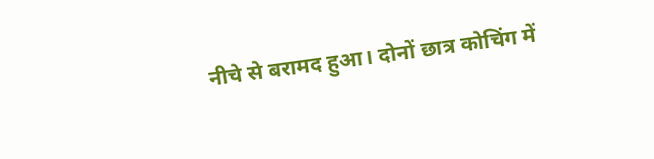नीचे से बरामद हुआ। दोनों छात्र कोचिंग में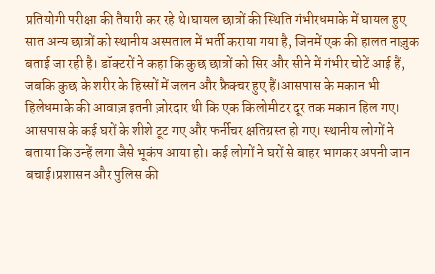प्रतियोगी परीक्षा की तैयारी कर रहे थे।घायल छात्रों की स्थिति गंभीरधमाके में घायल हुए सात अन्य छात्रों को स्थानीय अस्पताल में भर्ती कराया गया है, जिनमें एक की हालत नाज़ुक बताई जा रही है। डॉक्टरों ने कहा कि कुछ छात्रों को सिर और सीने में गंभीर चोटें आई हैं, जबकि कुछ के शरीर के हिस्सों में जलन और फ्रैक्चर हुए हैं।आसपास के मकान भी हिलेधमाके की आवाज़ इतनी ज़ोरदार थी कि एक किलोमीटर दूर तक मकान हिल गए। आसपास के कई घरों के शीशे टूट गए और फर्नीचर क्षतिग्रस्त हो गए। स्थानीय लोगों ने बताया कि उन्हें लगा जैसे भूकंप आया हो। कई लोगों ने घरों से बाहर भागकर अपनी जान बचाई।प्रशासन और पुलिस की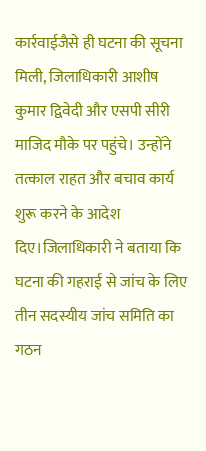कार्रवाईजैसे ही घटना की सूचना मिली, जिलाधिकारी आशीष कुमार द्विवेदी और एसपी सीरी माजिद मौके पर पहुंचे। उन्होंने तत्काल राहत और बचाव कार्य शुरू करने के आदेश दिए।जिलाधिकारी ने बताया कि घटना की गहराई से जांच के लिए तीन सदस्यीय जांच समिति का गठन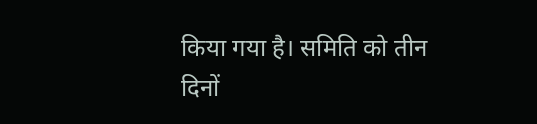किया गया है। समिति को तीन दिनों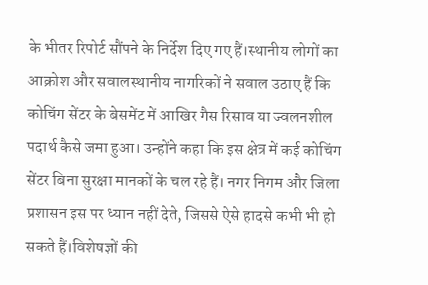के भीतर रिपोर्ट सौंपने के निर्देश दिए गए हैं।स्थानीय लोगों का आक्रोश और सवालस्थानीय नागरिकों ने सवाल उठाए हैं कि कोचिंग सेंटर के बेसमेंट में आखिर गैस रिसाव या ज्वलनशील पदार्थ कैसे जमा हुआ। उन्होंने कहा कि इस क्षेत्र में कई कोचिंग सेंटर बिना सुरक्षा मानकों के चल रहे हैं। नगर निगम और जिला प्रशासन इस पर ध्यान नहीं देते, जिससे ऐसे हादसे कभी भी हो सकते हैं।विशेषज्ञों की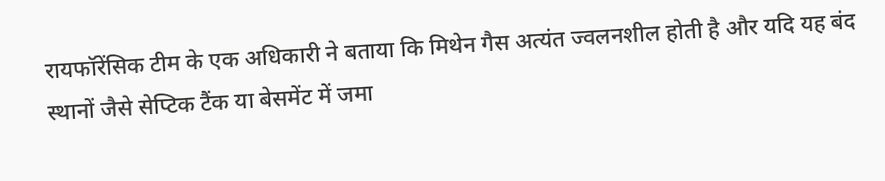रायफॉरेंसिक टीम के एक अधिकारी ने बताया कि मिथेन गैस अत्यंत ज्वलनशील होती है और यदि यह बंद स्थानों जैसे सेप्टिक टैंक या बेसमेंट में जमा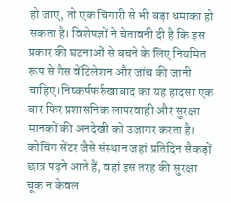हो जाए, तो एक चिंगारी से भी बड़ा धमाका हो सकता है। विशेषज्ञों ने चेतावनी दी है कि इस प्रकार की घटनाओं से बचने के लिए नियमित रूप से गैस वेंटिलेशन और जांच की जानी चाहिए।निष्कर्षफर्रुखाबाद का यह हादसा एक बार फिर प्रशासनिक लापरवाही और सुरक्षा मानकों की अनदेखी को उजागर करता है। कोचिंग सेंटर जैसे संस्थान जहां प्रतिदिन सैकड़ों छात्र पढ़ने आते हैं, वहां इस तरह की सुरक्षा चूक न केवल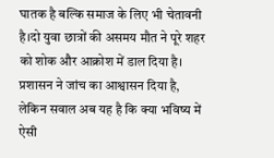घातक है बल्कि समाज के लिए भी चेतावनी है।दो युवा छात्रों की असमय मौत ने पूरे शहर को शोक और आक्रोश में डाल दिया है। प्रशासन ने जांच का आश्वासन दिया है, लेकिन सवाल अब यह है कि क्या भविष्य में ऐसी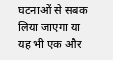घटनाओं से सबक लिया जाएगा या यह भी एक और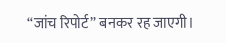“जांच रिपोर्ट” बनकर रह जाएगी।